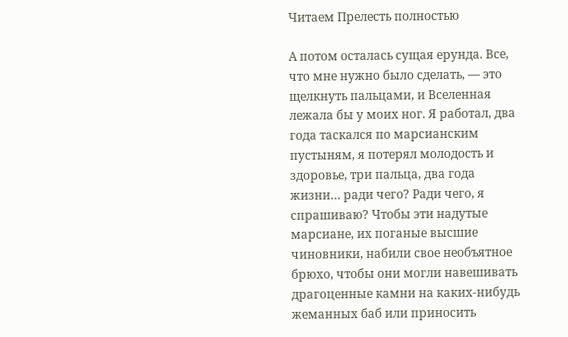Читаем Прелесть полностью

А потом осталась сущая ерунда. Все, что мне нужно было сделать, — это щелкнуть пальцами, и Вселенная лежала бы у моих ног. Я работал, два года таскался по марсианским пустыням, я потерял молодость и здоровье, три пальца, два года жизни… ради чего? Ради чего, я спрашиваю? Чтобы эти надутые марсиане, их поганые высшие чиновники, набили свое необъятное брюхо, чтобы они могли навешивать драгоценные камни на каких-нибудь жеманных баб или приносить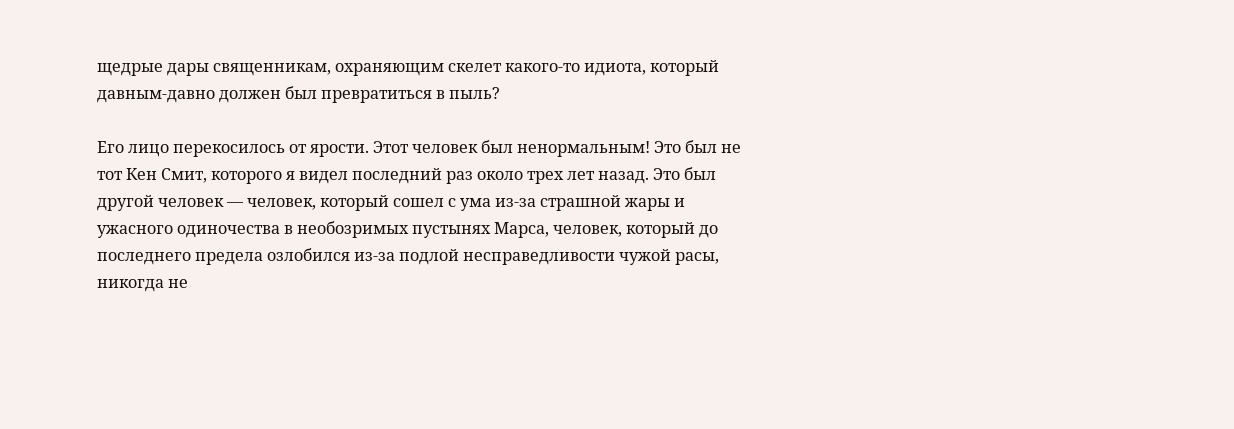щедрые дары священникам, охраняющим скелет какого-то идиота, который давным-давно должен был превратиться в пыль?

Его лицо перекосилось от ярости. Этот человек был ненормальным! Это был не тот Кен Смит, которого я видел последний раз около трех лет назад. Это был другой человек — человек, который сошел с ума из-за страшной жары и ужасного одиночества в необозримых пустынях Марса, человек, который до последнего предела озлобился из-за подлой несправедливости чужой расы, никогда не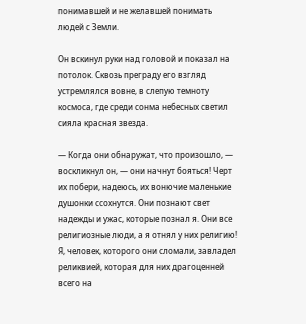понимавшей и не желавшей понимать людей с Земли.

Он вскинул руки над головой и показал на потолок. Сквозь преграду его взгляд устремлялся вовне, в слепую темноту космоса, где среди сонма небесных светил сияла красная звезда.

— Когда они обнаружат, что произошло, — воскликнул он, — они начнут бояться! Черт их побери, надеюсь, их вонючие маленькие душонки ссохнутся. Они познают свет надежды и ужас, которые познал я. Они все религиозные люди, а я отнял у них религию! Я, человек, которого они сломали, завладел реликвией, которая для них драгоценней всего на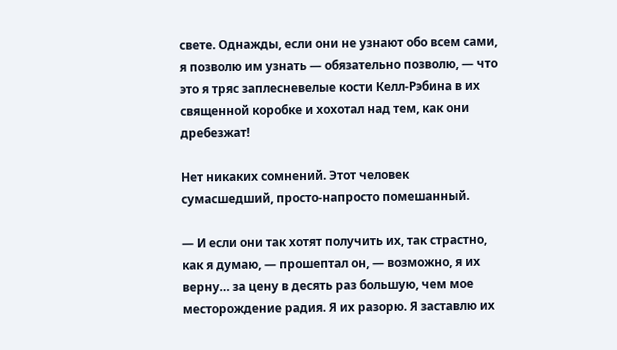свете. Однажды, если они не узнают обо всем сами, я позволю им узнать — обязательно позволю, — что это я тряс заплесневелые кости Келл-Рэбина в их священной коробке и хохотал над тем, как они дребезжат!

Нет никаких сомнений. Этот человек сумасшедший, просто-напросто помешанный.

— И если они так хотят получить их, так страстно, как я думаю, — прошептал он, — возможно, я их верну… за цену в десять раз большую, чем мое месторождение радия. Я их разорю. Я заставлю их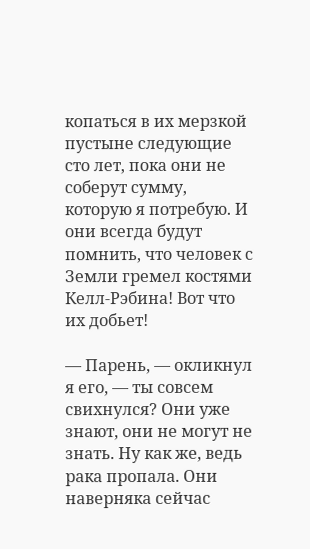копаться в их мерзкой пустыне следующие сто лет, пока они не соберут сумму, которую я потребую. И они всегда будут помнить, что человек с Земли гремел костями Келл-Рэбина! Вот что их добьет!

— Парень, — окликнул я его, — ты совсем свихнулся? Они уже знают, они не могут не знать. Ну как же, ведь рака пропала. Они наверняка сейчас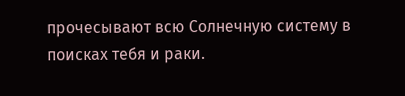прочесывают всю Солнечную систему в поисках тебя и раки.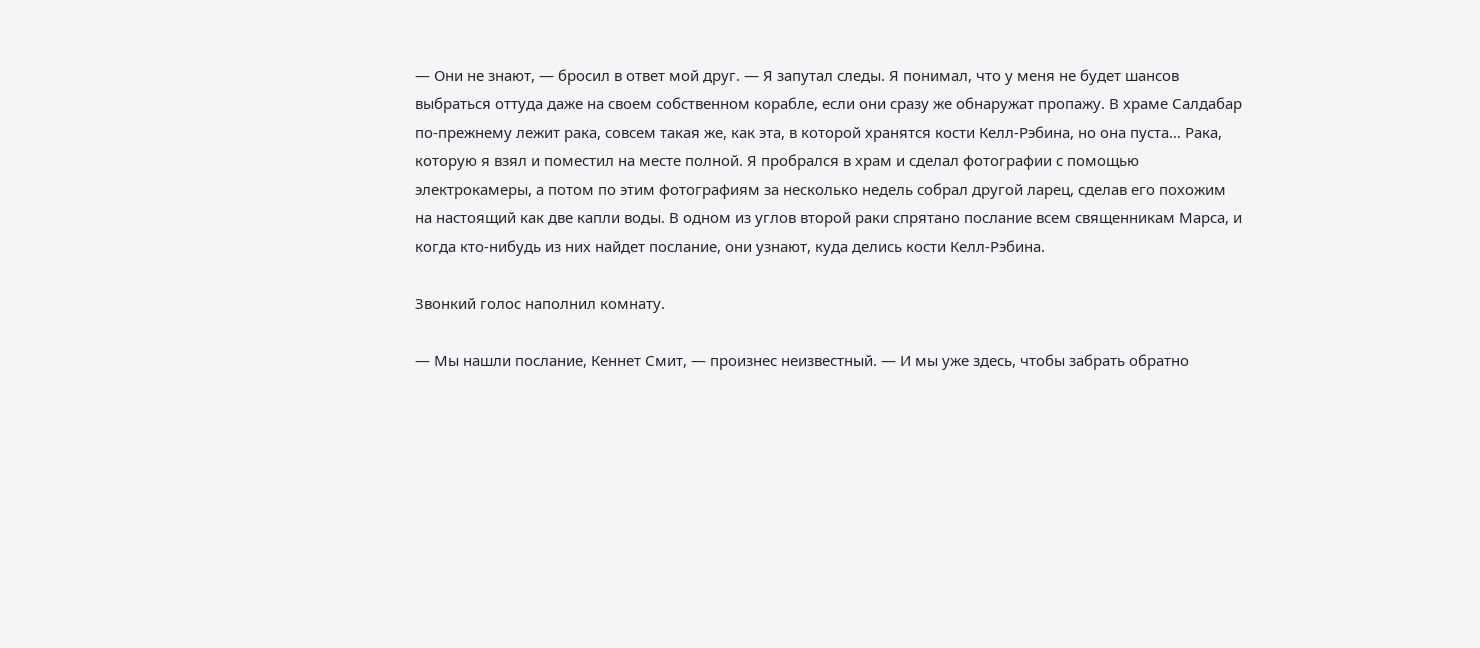— Они не знают, — бросил в ответ мой друг. — Я запутал следы. Я понимал, что у меня не будет шансов выбраться оттуда даже на своем собственном корабле, если они сразу же обнаружат пропажу. В храме Салдабар по-прежнему лежит рака, совсем такая же, как эта, в которой хранятся кости Келл-Рэбина, но она пуста… Рака, которую я взял и поместил на месте полной. Я пробрался в храм и сделал фотографии с помощью электрокамеры, а потом по этим фотографиям за несколько недель собрал другой ларец, сделав его похожим на настоящий как две капли воды. В одном из углов второй раки спрятано послание всем священникам Марса, и когда кто-нибудь из них найдет послание, они узнают, куда делись кости Келл-Рэбина.

Звонкий голос наполнил комнату.

— Мы нашли послание, Кеннет Смит, — произнес неизвестный. — И мы уже здесь, чтобы забрать обратно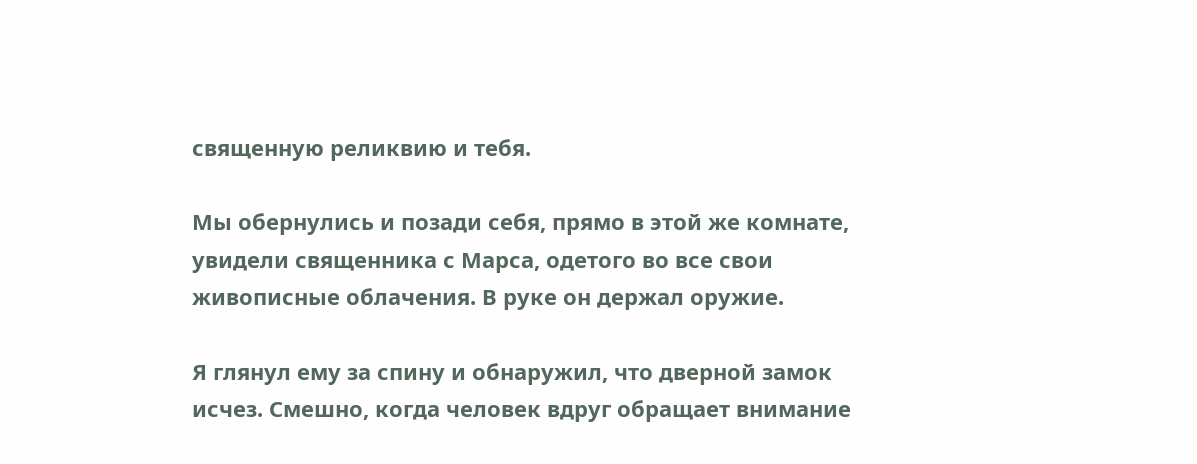священную реликвию и тебя.

Мы обернулись и позади себя, прямо в этой же комнате, увидели священника с Марса, одетого во все свои живописные облачения. В руке он держал оружие.

Я глянул ему за спину и обнаружил, что дверной замок исчез. Смешно, когда человек вдруг обращает внимание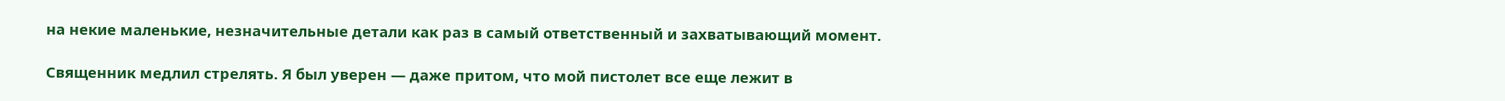на некие маленькие, незначительные детали как раз в самый ответственный и захватывающий момент.

Священник медлил стрелять. Я был уверен — даже притом, что мой пистолет все еще лежит в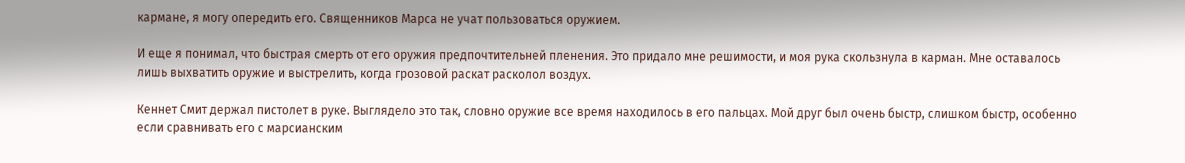кармане, я могу опередить его. Священников Марса не учат пользоваться оружием.

И еще я понимал, что быстрая смерть от его оружия предпочтительней пленения. Это придало мне решимости, и моя рука скользнула в карман. Мне оставалось лишь выхватить оружие и выстрелить, когда грозовой раскат расколол воздух.

Кеннет Смит держал пистолет в руке. Выглядело это так, словно оружие все время находилось в его пальцах. Мой друг был очень быстр, слишком быстр, особенно если сравнивать его с марсианским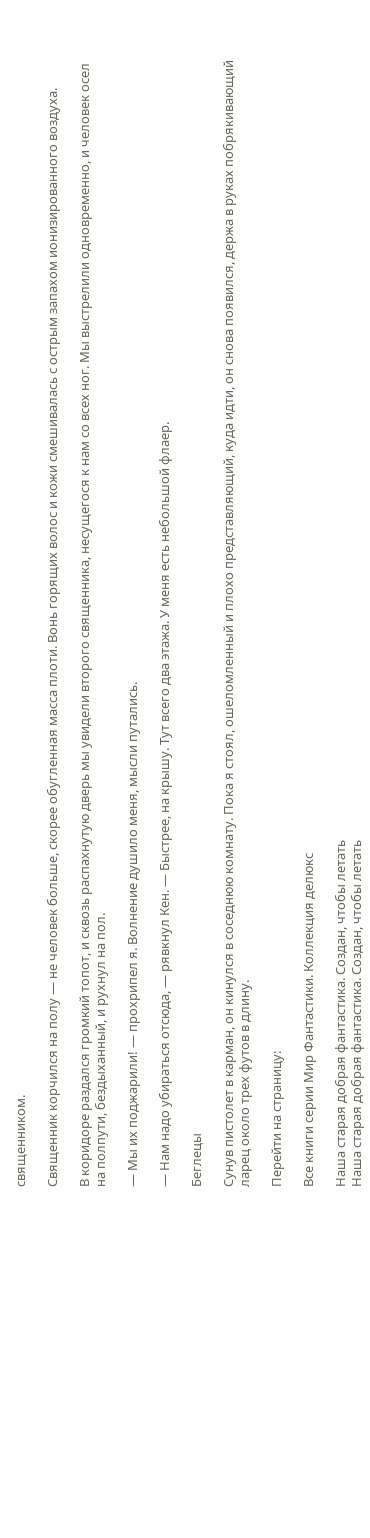священником.

Священник корчился на полу — не человек больше, скорее обугленная масса плоти. Вонь горящих волос и кожи смешивалась с острым запахом ионизированного воздуха.

В коридоре раздался громкий топот, и сквозь распахнутую дверь мы увидели второго священника, несущегося к нам со всех ног. Мы выстрелили одновременно, и человек осел на полпути, бездыханный, и рухнул на пол.

— Мы их поджарили! — прохрипел я. Волнение душило меня, мысли путались.

— Нам надо убираться отсюда, — рявкнул Кен. — Быстрее, на крышу. Тут всего два этажа. У меня есть небольшой флаер.

Беглецы

Сунув пистолет в карман, он кинулся в соседнюю комнату. Пока я стоял, ошеломленный и плохо представляющий, куда идти, он снова появился, держа в руках побрякивающий ларец около трех футов в длину.

Перейти на страницу:

Все книги серии Мир Фантастики. Коллекция делюкс

Наша старая добрая фантастика. Создан, чтобы летать
Наша старая добрая фантастика. Создан, чтобы летать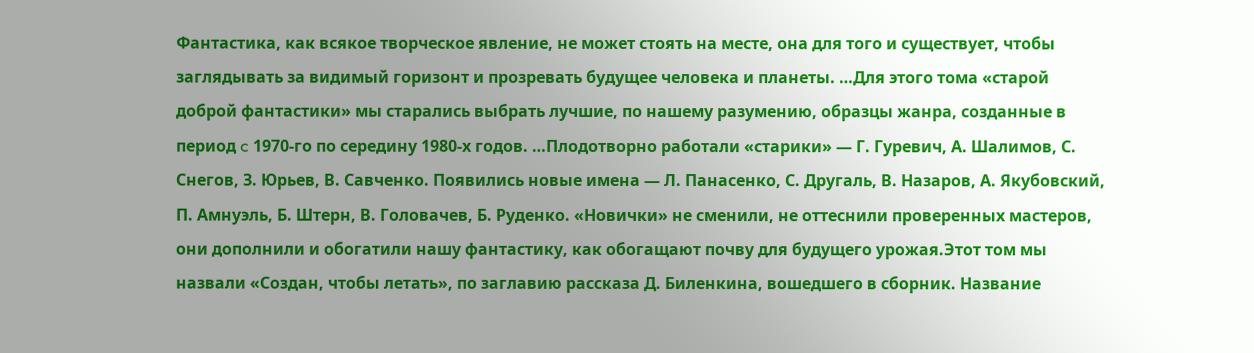Фантастика, как всякое творческое явление, не может стоять на месте, она для того и существует, чтобы заглядывать за видимый горизонт и прозревать будущее человека и планеты. …Для этого тома «старой доброй фантастики» мы старались выбрать лучшие, по нашему разумению, образцы жанра, созданные в период c 1970-го по середину 1980-х годов. …Плодотворно работали «старики» — Г. Гуревич, А. Шалимов, С. Снегов, З. Юрьев, В. Савченко. Появились новые имена — Л. Панасенко, С. Другаль, В. Назаров, А. Якубовский, П. Амнуэль, Б. Штерн, В. Головачев, Б. Руденко. «Новички» не сменили, не оттеснили проверенных мастеров, они дополнили и обогатили нашу фантастику, как обогащают почву для будущего урожая.Этот том мы назвали «Создан, чтобы летать», по заглавию рассказа Д. Биленкина, вошедшего в сборник. Название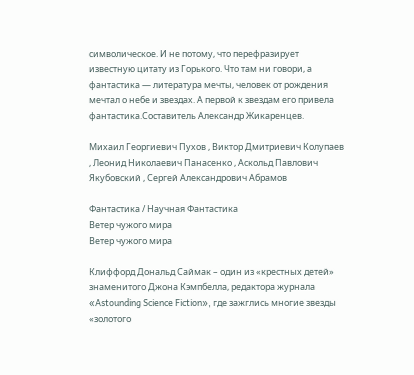символическое. И не потому, что перефразирует известную цитату из Горького. Что там ни говори, а фантастика — литература мечты, человек от рождения мечтал о небе и звездах. А первой к звездам его привела фантастика.Составитель Александр Жикаренцев.

Михаил Георгиевич Пухов , Виктор Дмитриевич Колупаев , Леонид Николаевич Панасенко , Аскольд Павлович Якубовский , Сергей Александрович Абрамов

Фантастика / Научная Фантастика
Ветер чужого мира
Ветер чужого мира

Клиффорд Дональд Саймак – один из «крестных детей» знаменитого Джона Кэмпбелла, редактора журнала «Astounding Science Fiction», где зажглись многие звезды «золотого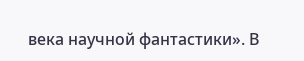века научной фантастики». В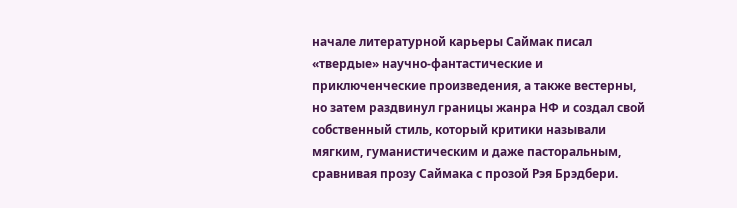начале литературной карьеры Саймак писал «твердые» научно-фантастические и приключенческие произведения, а также вестерны, но затем раздвинул границы жанра НФ и создал свой собственный стиль, который критики называли мягким, гуманистическим и даже пасторальным, сравнивая прозу Саймака с прозой Рэя Брэдбери.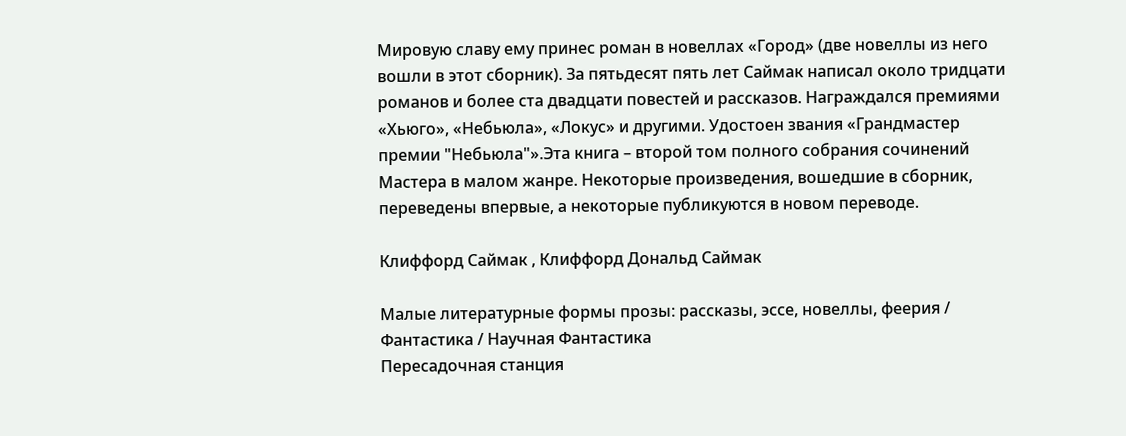Мировую славу ему принес роман в новеллах «Город» (две новеллы из него вошли в этот сборник). За пятьдесят пять лет Саймак написал около тридцати романов и более ста двадцати повестей и рассказов. Награждался премиями «Хьюго», «Небьюла», «Локус» и другими. Удостоен звания «Грандмастер премии "Небьюла"».Эта книга – второй том полного собрания сочинений Мастера в малом жанре. Некоторые произведения, вошедшие в сборник, переведены впервые, а некоторые публикуются в новом переводе.

Клиффорд Саймак , Клиффорд Дональд Саймак

Малые литературные формы прозы: рассказы, эссе, новеллы, феерия / Фантастика / Научная Фантастика
Пересадочная станция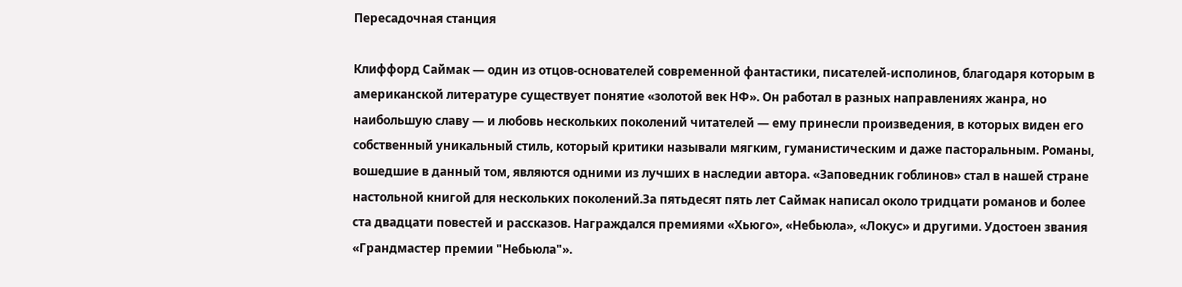Пересадочная станция

Клиффорд Саймак — один из отцов-основателей современной фантастики, писателей-исполинов, благодаря которым в американской литературе существует понятие «золотой век НФ». Он работал в разных направлениях жанра, но наибольшую славу — и любовь нескольких поколений читателей — ему принесли произведения, в которых виден его собственный уникальный стиль, который критики называли мягким, гуманистическим и даже пасторальным. Романы, вошедшие в данный том, являются одними из лучших в наследии автора. «Заповедник гоблинов» стал в нашей стране настольной книгой для нескольких поколений.За пятьдесят пять лет Саймак написал около тридцати романов и более ста двадцати повестей и рассказов. Награждался премиями «Хьюго», «Небьюла», «Локус» и другими. Удостоен звания «Грандмастер премии "Небьюла"».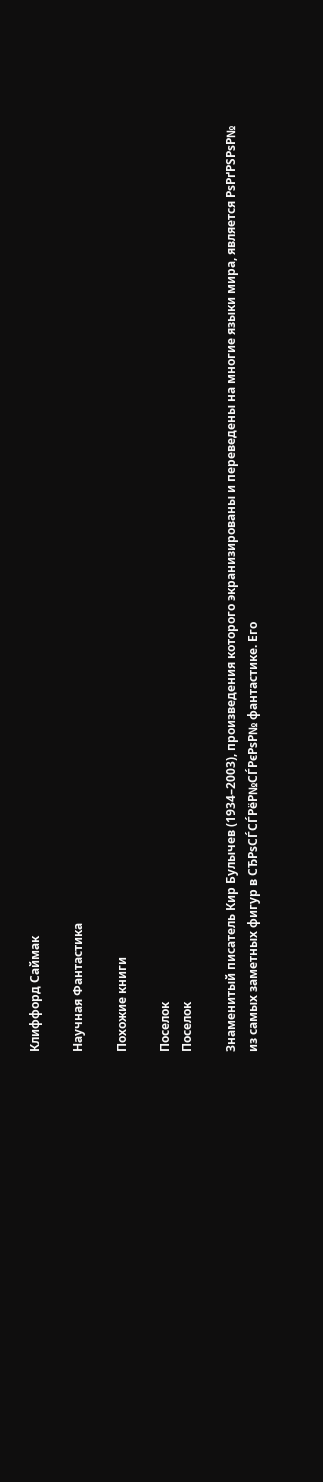Клиффорд Саймак

Научная Фантастика

Похожие книги

Поселок
Поселок

Знаменитый писатель Кир Булычев (1934–2003), произведения которого экранизированы и переведены на многие языки мира, является РѕРґРЅРѕР№ из самых заметных фигур в СЂРѕСЃСЃРёР№СЃРєРѕР№ фантастике. Его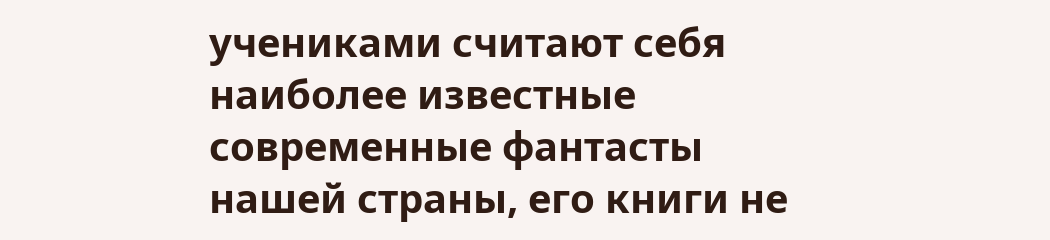учениками считают себя наиболее известные современные фантасты нашей страны, его книги не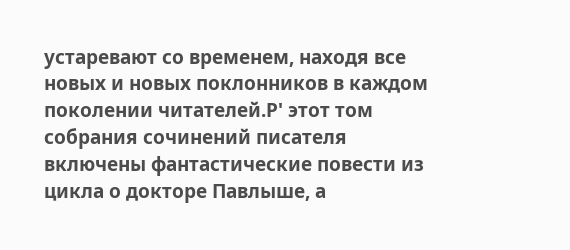устаревают со временем, находя все новых и новых поклонников в каждом поколении читателей.Р' этот том собрания сочинений писателя включены фантастические повести из цикла о докторе Павлыше, а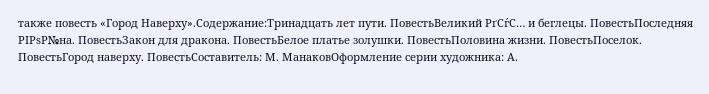также повесть «Город Наверху».Содержание:Тринадцать лет пути. ПовестьВеликий РґСѓС… и беглецы. ПовестьПоследняя РІРѕР№на. ПовестьЗакон для дракона. ПовестьБелое платье золушки. ПовестьПоловина жизни. ПовестьПоселок. ПовестьГород наверху. ПовестьСоставитель: М. МанаковОформление серии художника: А.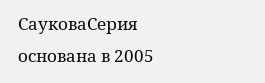СауковаСерия основана в 2005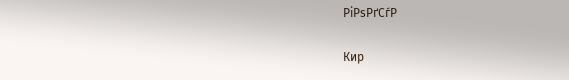РіРѕРґСѓР

Кир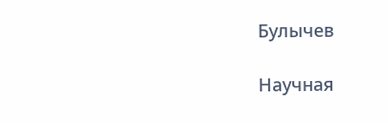Булычев

Научная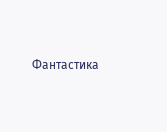Фантастика